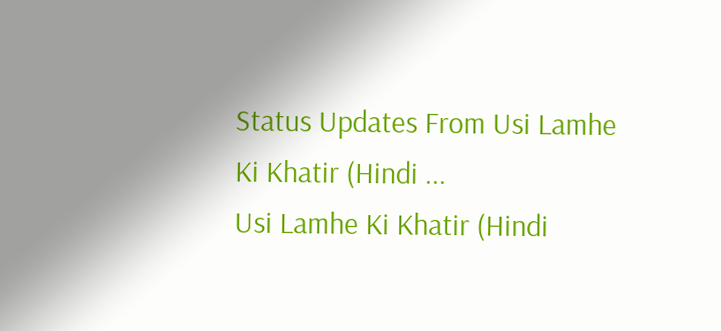Status Updates From Usi Lamhe Ki Khatir (Hindi ...
Usi Lamhe Ki Khatir (Hindi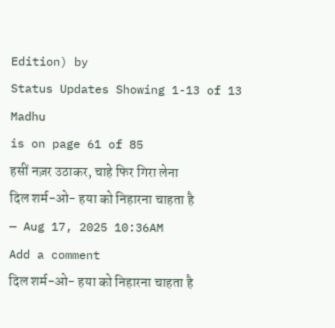Edition) by
Status Updates Showing 1-13 of 13
Madhu
is on page 61 of 85
हसीं नज़र उठाकर, चाहे फिर गिरा लेना
दिल शर्म-ओ- हया को निहारना चाहता है
— Aug 17, 2025 10:36AM
Add a comment
दिल शर्म-ओ- हया को निहारना चाहता है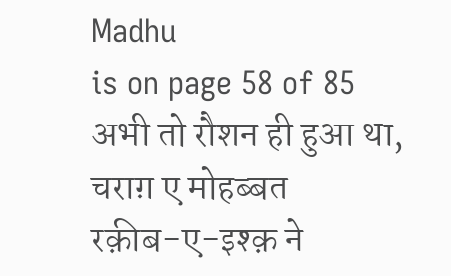Madhu
is on page 58 of 85
अभी तो रौशन ही हुआ था, चराग़ ए मोहब्बत
रक़ीब-ए-इश्क़ ने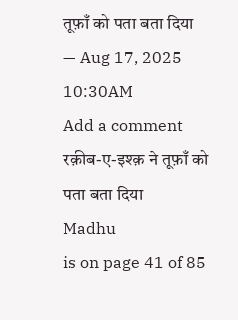तूफ़ाँ को पता बता दिया
— Aug 17, 2025 10:30AM
Add a comment
रक़ीब-ए-इश्क़ ने तूफ़ाँ को पता बता दिया
Madhu
is on page 41 of 85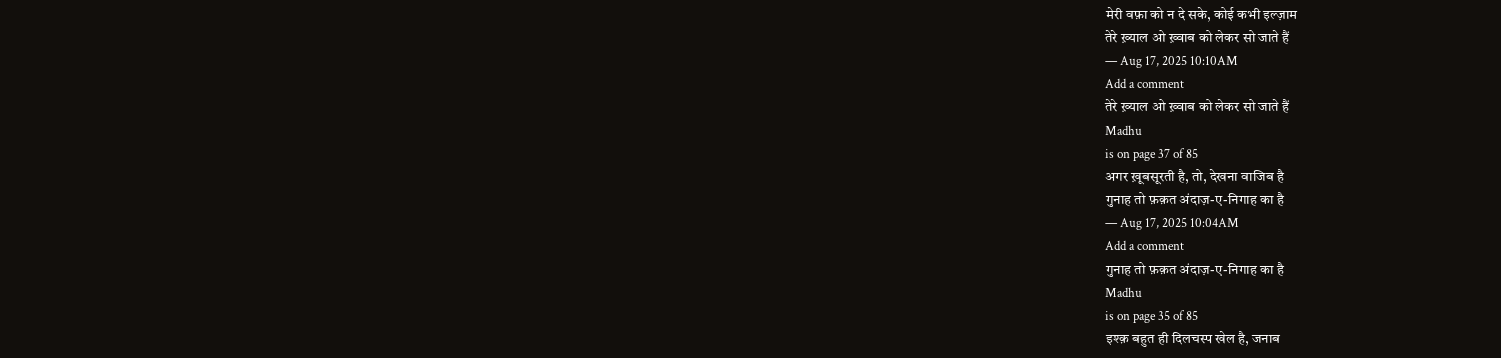मेरी वफ़ा को न दे सके, कोई कभी इल्ज़ाम
तेरे ख़्याल ओ ख़्वाब को लेकर सो जाते हैं
— Aug 17, 2025 10:10AM
Add a comment
तेरे ख़्याल ओ ख़्वाब को लेकर सो जाते हैं
Madhu
is on page 37 of 85
अगर ख़ूबसूरती है, तो, देखना वाजिब है
गुनाह तो फ़क़त अंदाज़-ए-निगाह का है
— Aug 17, 2025 10:04AM
Add a comment
गुनाह तो फ़क़त अंदाज़-ए-निगाह का है
Madhu
is on page 35 of 85
इश्क़ बहुत ही दिलचस्प खेल है, जनाब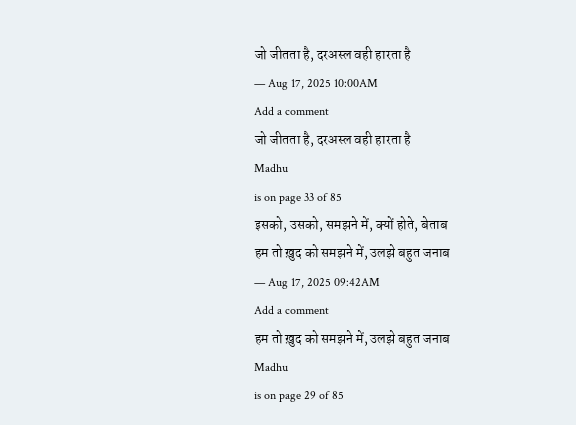जो जीतता है, दरअस्ल वही हारता है
— Aug 17, 2025 10:00AM
Add a comment
जो जीतता है, दरअस्ल वही हारता है
Madhu
is on page 33 of 85
इसको, उसको, समझने में, क्यों होते, बेताब
हम तो ख़ुद को समझने में, उलझे बहुत जनाब
— Aug 17, 2025 09:42AM
Add a comment
हम तो ख़ुद को समझने में, उलझे बहुत जनाब
Madhu
is on page 29 of 85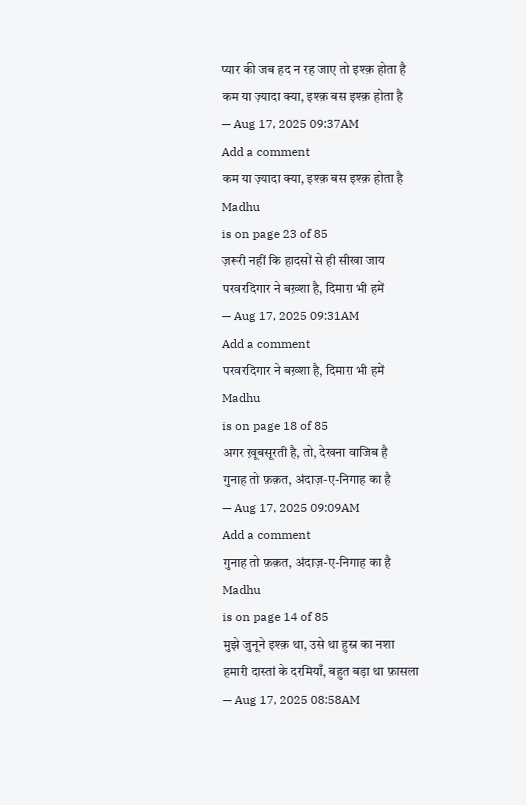प्यार की जब हद न रह जाए तो इश्क़ होता है
कम या ज़्यादा क्या, इश्क़ बस इश्क़ होता है
— Aug 17, 2025 09:37AM
Add a comment
कम या ज़्यादा क्या, इश्क़ बस इश्क़ होता है
Madhu
is on page 23 of 85
ज़रूरी नहीं कि हादसों से ही सीखा जाय
परवरदिगार ने बख़्शा है, दिमाग़ भी हमें
— Aug 17, 2025 09:31AM
Add a comment
परवरदिगार ने बख़्शा है, दिमाग़ भी हमें
Madhu
is on page 18 of 85
अगर ख़ूबसूरती है, तो, देखना वाजिब है
गुनाह तो फ़क़त, अंदाज़-ए-निगाह का है
— Aug 17, 2025 09:09AM
Add a comment
गुनाह तो फ़क़त, अंदाज़-ए-निगाह का है
Madhu
is on page 14 of 85
मुझे जुनूने इश्क़ था, उसे था हुस्न का नशा
हमारी दास्तां के दरमियाँ, बहुत बड़ा था फ़ासला
— Aug 17, 2025 08:58AM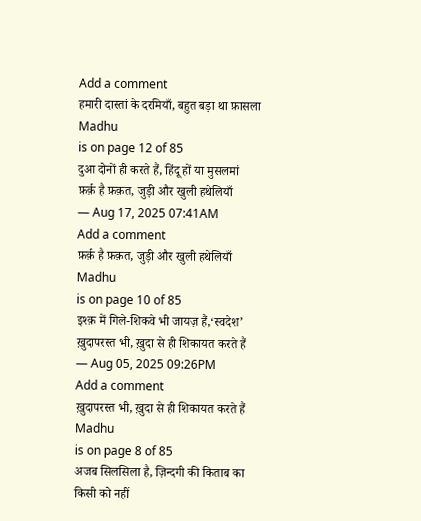Add a comment
हमारी दास्तां के दरमियाँ, बहुत बड़ा था फ़ासला
Madhu
is on page 12 of 85
दुआ दोनों ही करते हैं, हिंदू हों या मुसलमां
फ़र्क़ है फ़क़त, जुड़ी और खुली हथेलियाँ
— Aug 17, 2025 07:41AM
Add a comment
फ़र्क़ है फ़क़त, जुड़ी और खुली हथेलियाँ
Madhu
is on page 10 of 85
इश्क़ में गिले-शिकवे भी जायज़ हैं,‘स्वदेश’
ख़ुदापरस्त भी, ख़ुदा से ही शिकायत करते हैं
— Aug 05, 2025 09:26PM
Add a comment
ख़ुदापरस्त भी, ख़ुदा से ही शिकायत करते हैं
Madhu
is on page 8 of 85
अजब सिलसिला है, ज़िन्दगी की किताब का
किसी को नहीं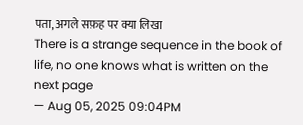पता, अगले सफ़ह पर क्या लिखा
There is a strange sequence in the book of life, no one knows what is written on the next page
— Aug 05, 2025 09:04PM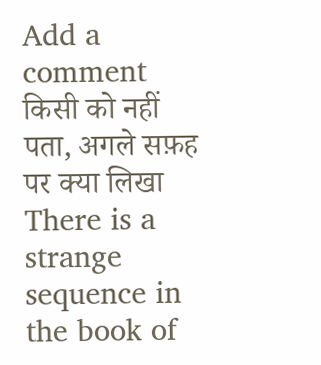Add a comment
किसी को नहीं पता, अगले सफ़ह पर क्या लिखा
There is a strange sequence in the book of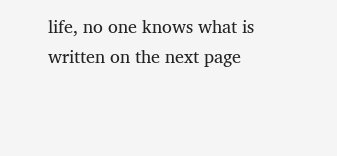life, no one knows what is written on the next page